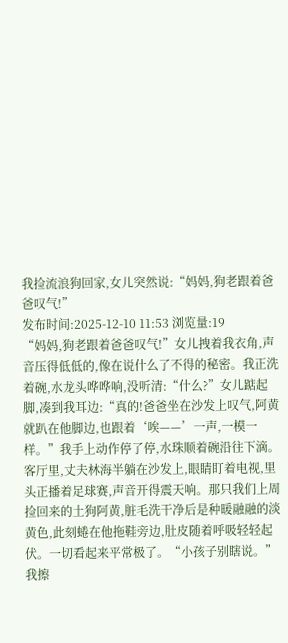我捡流浪狗回家,女儿突然说:“妈妈,狗老跟着爸爸叹气!”
发布时间:2025-12-10 11:53 浏览量:19
“妈妈,狗老跟着爸爸叹气!”女儿拽着我衣角,声音压得低低的,像在说什么了不得的秘密。我正洗着碗,水龙头哗哗响,没听清:“什么?”女儿踮起脚,凑到我耳边:“真的!爸爸坐在沙发上叹气,阿黄就趴在他脚边,也跟着‘唉——’一声,一模一样。”我手上动作停了停,水珠顺着碗沿往下滴。客厅里,丈夫林海半躺在沙发上,眼睛盯着电视,里头正播着足球赛,声音开得震天响。那只我们上周捡回来的土狗阿黄,脏毛洗干净后是种暖融融的淡黄色,此刻蜷在他拖鞋旁边,肚皮随着呼吸轻轻起伏。一切看起来平常极了。“小孩子别瞎说。”我擦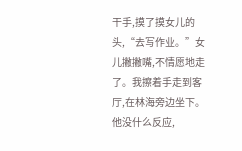干手,摸了摸女儿的头,“去写作业。”女儿撇撇嘴,不情愿地走了。我擦着手走到客厅,在林海旁边坐下。他没什么反应,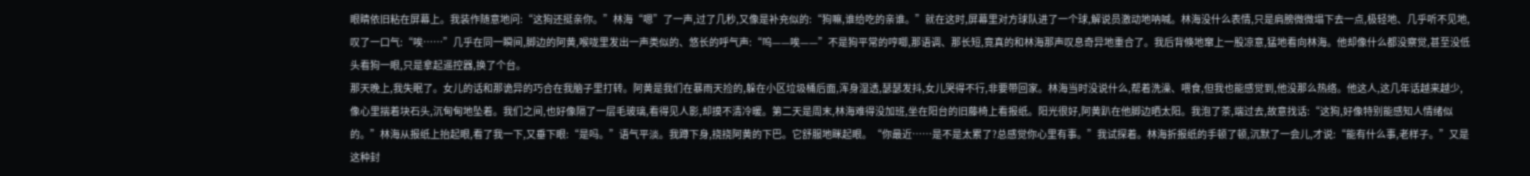眼睛依旧粘在屏幕上。我装作随意地问:“这狗还挺亲你。”林海“嗯”了一声,过了几秒,又像是补充似的:“狗嘛,谁给吃的亲谁。”就在这时,屏幕里对方球队进了一个球,解说员激动地呐喊。林海没什么表情,只是肩膀微微塌下去一点,极轻地、几乎听不见地,叹了一口气:“唉……”几乎在同一瞬间,脚边的阿黄,喉咙里发出一声类似的、悠长的呼气声:“呜——唉——”不是狗平常的哼唧,那语调、那长短,竟真的和林海那声叹息奇异地重合了。我后背倏地窜上一股凉意,猛地看向林海。他却像什么都没察觉,甚至没低头看狗一眼,只是拿起遥控器,换了个台。
那天晚上,我失眠了。女儿的话和那诡异的巧合在我脑子里打转。阿黄是我们在暴雨天捡的,躲在小区垃圾桶后面,浑身湿透,瑟瑟发抖,女儿哭得不行,非要带回家。林海当时没说什么,帮着洗澡、喂食,但我也能感觉到,他没那么热络。他这人,这几年话越来越少,像心里揣着块石头,沉甸甸地坠着。我们之间,也好像隔了一层毛玻璃,看得见人影,却摸不清冷暖。第二天是周末,林海难得没加班,坐在阳台的旧藤椅上看报纸。阳光很好,阿黄趴在他脚边晒太阳。我泡了茶,端过去,故意找话:“这狗,好像特别能感知人情绪似的。”林海从报纸上抬起眼,看了我一下,又垂下眼:“是吗。”语气平淡。我蹲下身,挠挠阿黄的下巴。它舒服地眯起眼。“你最近……是不是太累了?总感觉你心里有事。”我试探着。林海折报纸的手顿了顿,沉默了一会儿,才说:“能有什么事,老样子。”又是这种封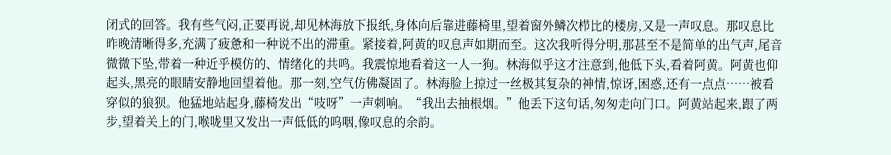闭式的回答。我有些气闷,正要再说,却见林海放下报纸,身体向后靠进藤椅里,望着窗外鳞次栉比的楼房,又是一声叹息。那叹息比昨晚清晰得多,充满了疲惫和一种说不出的滞重。紧接着,阿黄的叹息声如期而至。这次我听得分明,那甚至不是简单的出气声,尾音微微下坠,带着一种近乎模仿的、情绪化的共鸣。我震惊地看着这一人一狗。林海似乎这才注意到,他低下头,看着阿黄。阿黄也仰起头,黑亮的眼睛安静地回望着他。那一刻,空气仿佛凝固了。林海脸上掠过一丝极其复杂的神情,惊讶,困惑,还有一点点……被看穿似的狼狈。他猛地站起身,藤椅发出“吱呀”一声刺响。“我出去抽根烟。”他丢下这句话,匆匆走向门口。阿黄站起来,跟了两步,望着关上的门,喉咙里又发出一声低低的呜咽,像叹息的余韵。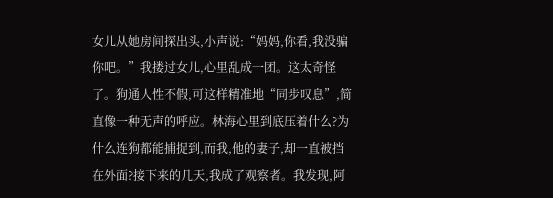女儿从她房间探出头,小声说:“妈妈,你看,我没骗你吧。”我搂过女儿,心里乱成一团。这太奇怪了。狗通人性不假,可这样精准地“同步叹息”,简直像一种无声的呼应。林海心里到底压着什么?为什么连狗都能捕捉到,而我,他的妻子,却一直被挡在外面?接下来的几天,我成了观察者。我发现,阿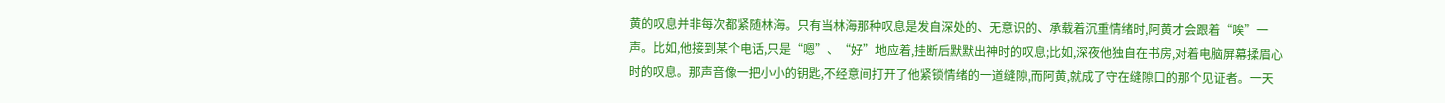黄的叹息并非每次都紧随林海。只有当林海那种叹息是发自深处的、无意识的、承载着沉重情绪时,阿黄才会跟着“唉”一声。比如,他接到某个电话,只是“嗯”、“好”地应着,挂断后默默出神时的叹息;比如,深夜他独自在书房,对着电脑屏幕揉眉心时的叹息。那声音像一把小小的钥匙,不经意间打开了他紧锁情绪的一道缝隙,而阿黄,就成了守在缝隙口的那个见证者。一天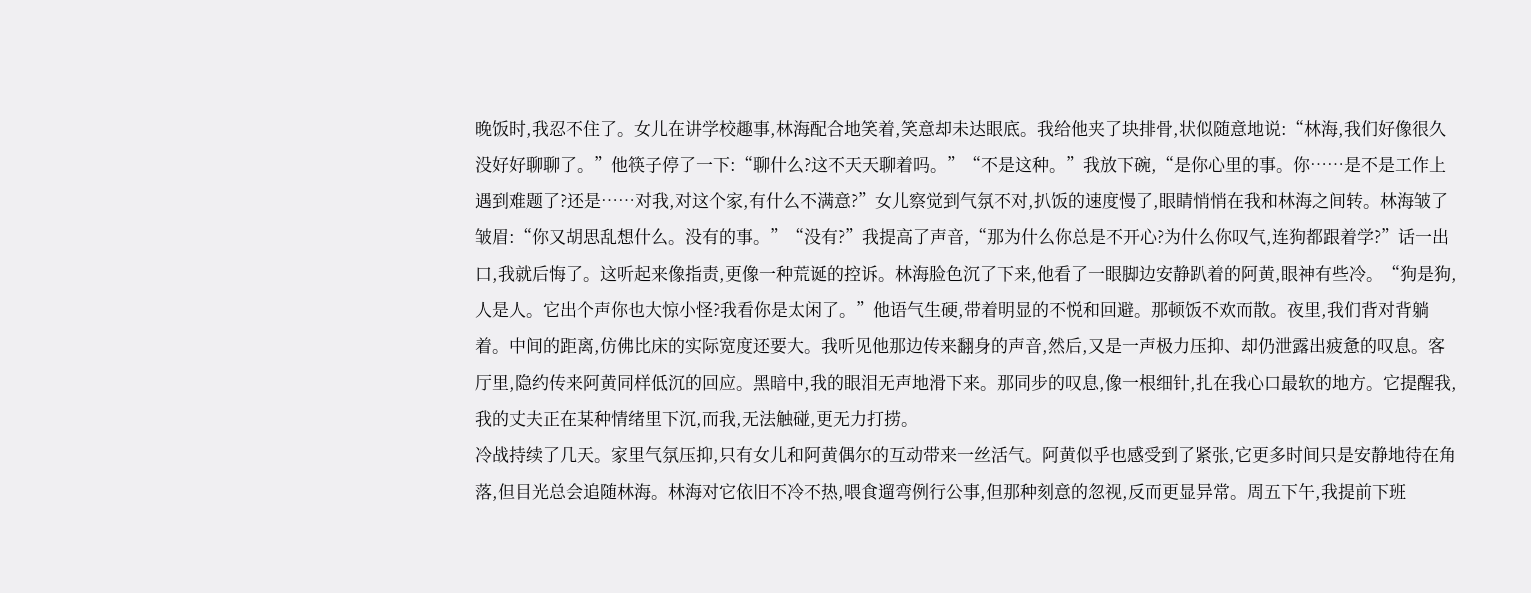晚饭时,我忍不住了。女儿在讲学校趣事,林海配合地笑着,笑意却未达眼底。我给他夹了块排骨,状似随意地说:“林海,我们好像很久没好好聊聊了。”他筷子停了一下:“聊什么?这不天天聊着吗。”“不是这种。”我放下碗,“是你心里的事。你……是不是工作上遇到难题了?还是……对我,对这个家,有什么不满意?”女儿察觉到气氛不对,扒饭的速度慢了,眼睛悄悄在我和林海之间转。林海皱了皱眉:“你又胡思乱想什么。没有的事。”“没有?”我提高了声音,“那为什么你总是不开心?为什么你叹气,连狗都跟着学?”话一出口,我就后悔了。这听起来像指责,更像一种荒诞的控诉。林海脸色沉了下来,他看了一眼脚边安静趴着的阿黄,眼神有些冷。“狗是狗,人是人。它出个声你也大惊小怪?我看你是太闲了。”他语气生硬,带着明显的不悦和回避。那顿饭不欢而散。夜里,我们背对背躺着。中间的距离,仿佛比床的实际宽度还要大。我听见他那边传来翻身的声音,然后,又是一声极力压抑、却仍泄露出疲惫的叹息。客厅里,隐约传来阿黄同样低沉的回应。黑暗中,我的眼泪无声地滑下来。那同步的叹息,像一根细针,扎在我心口最软的地方。它提醒我,我的丈夫正在某种情绪里下沉,而我,无法触碰,更无力打捞。
冷战持续了几天。家里气氛压抑,只有女儿和阿黄偶尔的互动带来一丝活气。阿黄似乎也感受到了紧张,它更多时间只是安静地待在角落,但目光总会追随林海。林海对它依旧不冷不热,喂食遛弯例行公事,但那种刻意的忽视,反而更显异常。周五下午,我提前下班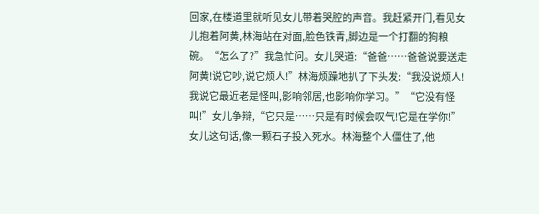回家,在楼道里就听见女儿带着哭腔的声音。我赶紧开门,看见女儿抱着阿黄,林海站在对面,脸色铁青,脚边是一个打翻的狗粮碗。“怎么了?”我急忙问。女儿哭道:“爸爸……爸爸说要送走阿黄!说它吵,说它烦人!”林海烦躁地扒了下头发:“我没说烦人!我说它最近老是怪叫,影响邻居,也影响你学习。”“它没有怪叫!”女儿争辩,“它只是……只是有时候会叹气!它是在学你!”女儿这句话,像一颗石子投入死水。林海整个人僵住了,他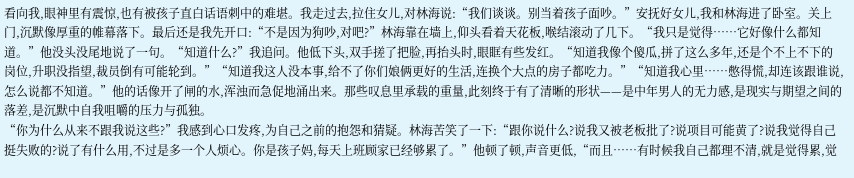看向我,眼神里有震惊,也有被孩子直白话语刺中的难堪。我走过去,拉住女儿,对林海说:“我们谈谈。别当着孩子面吵。”安抚好女儿,我和林海进了卧室。关上门,沉默像厚重的帷幕落下。最后还是我先开口:“不是因为狗吵,对吧?”林海靠在墙上,仰头看着天花板,喉结滚动了几下。“我只是觉得……它好像什么都知道。”他没头没尾地说了一句。“知道什么?”我追问。他低下头,双手搓了把脸,再抬头时,眼眶有些发红。“知道我像个傻瓜,拼了这么多年,还是个不上不下的岗位,升职没指望,裁员倒有可能轮到。”“知道我这人没本事,给不了你们娘俩更好的生活,连换个大点的房子都吃力。”“知道我心里……憋得慌,却连该跟谁说,怎么说都不知道。”他的话像开了闸的水,浑浊而急促地涌出来。那些叹息里承载的重量,此刻终于有了清晰的形状——是中年男人的无力感,是现实与期望之间的落差,是沉默中自我咀嚼的压力与孤独。
“你为什么从来不跟我说这些?”我感到心口发疼,为自己之前的抱怨和猜疑。林海苦笑了一下:“跟你说什么?说我又被老板批了?说项目可能黄了?说我觉得自己挺失败的?说了有什么用,不过是多一个人烦心。你是孩子妈,每天上班顾家已经够累了。”他顿了顿,声音更低,“而且……有时候我自己都理不清,就是觉得累,觉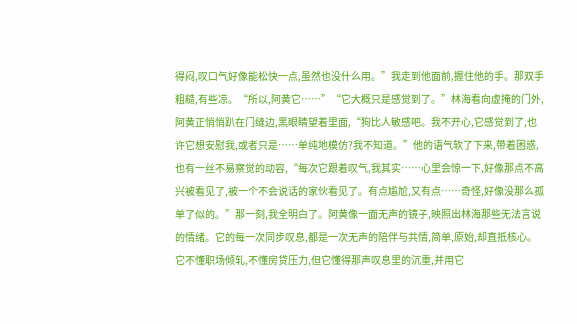得闷,叹口气好像能松快一点,虽然也没什么用。”我走到他面前,握住他的手。那双手粗糙,有些凉。“所以,阿黄它……”“它大概只是感觉到了。”林海看向虚掩的门外,阿黄正悄悄趴在门缝边,黑眼睛望着里面,“狗比人敏感吧。我不开心,它感觉到了,也许它想安慰我,或者只是……单纯地模仿?我不知道。”他的语气软了下来,带着困惑,也有一丝不易察觉的动容,“每次它跟着叹气,我其实……心里会惊一下,好像那点不高兴被看见了,被一个不会说话的家伙看见了。有点尴尬,又有点……奇怪,好像没那么孤单了似的。”那一刻,我全明白了。阿黄像一面无声的镜子,映照出林海那些无法言说的情绪。它的每一次同步叹息,都是一次无声的陪伴与共情,简单,原始,却直抵核心。它不懂职场倾轧,不懂房贷压力,但它懂得那声叹息里的沉重,并用它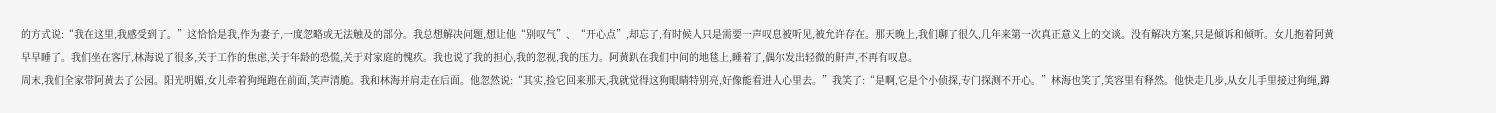的方式说:“我在这里,我感受到了。”这恰恰是我,作为妻子,一度忽略或无法触及的部分。我总想解决问题,想让他“别叹气”、“开心点”,却忘了,有时候人只是需要一声叹息被听见,被允许存在。那天晚上,我们聊了很久,几年来第一次真正意义上的交谈。没有解决方案,只是倾诉和倾听。女儿抱着阿黄早早睡了。我们坐在客厅,林海说了很多,关于工作的焦虑,关于年龄的恐慌,关于对家庭的愧疚。我也说了我的担心,我的忽视,我的压力。阿黄趴在我们中间的地毯上,睡着了,偶尔发出轻微的鼾声,不再有叹息。
周末,我们全家带阿黄去了公园。阳光明媚,女儿牵着狗绳跑在前面,笑声清脆。我和林海并肩走在后面。他忽然说:“其实,捡它回来那天,我就觉得这狗眼睛特别亮,好像能看进人心里去。”我笑了:“是啊,它是个小侦探,专门探测不开心。”林海也笑了,笑容里有释然。他快走几步,从女儿手里接过狗绳,蹲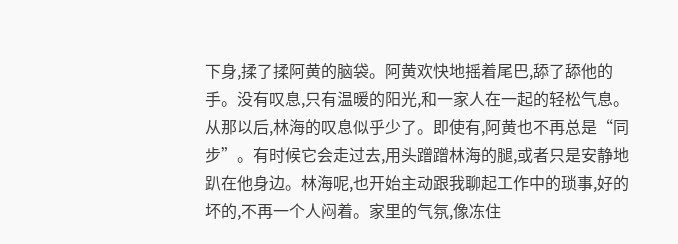下身,揉了揉阿黄的脑袋。阿黄欢快地摇着尾巴,舔了舔他的手。没有叹息,只有温暖的阳光,和一家人在一起的轻松气息。从那以后,林海的叹息似乎少了。即使有,阿黄也不再总是“同步”。有时候它会走过去,用头蹭蹭林海的腿,或者只是安静地趴在他身边。林海呢,也开始主动跟我聊起工作中的琐事,好的坏的,不再一个人闷着。家里的气氛,像冻住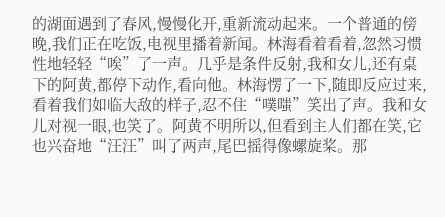的湖面遇到了春风,慢慢化开,重新流动起来。一个普通的傍晚,我们正在吃饭,电视里播着新闻。林海看着看着,忽然习惯性地轻轻“唉”了一声。几乎是条件反射,我和女儿,还有桌下的阿黄,都停下动作,看向他。林海愣了一下,随即反应过来,看着我们如临大敌的样子,忍不住“噗嗤”笑出了声。我和女儿对视一眼,也笑了。阿黄不明所以,但看到主人们都在笑,它也兴奋地“汪汪”叫了两声,尾巴摇得像螺旋桨。那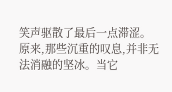笑声驱散了最后一点滞涩。原来,那些沉重的叹息,并非无法消融的坚冰。当它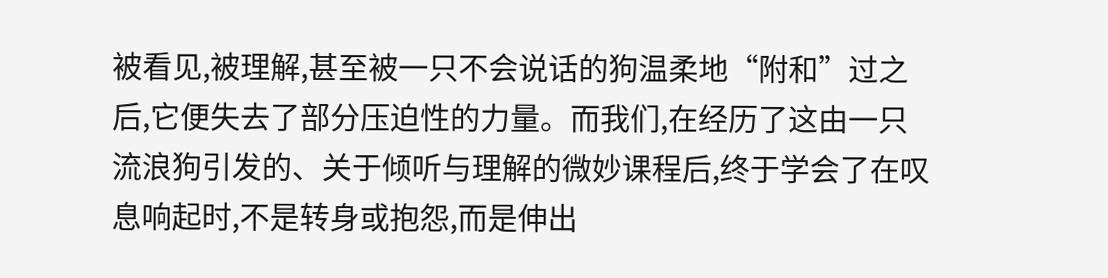被看见,被理解,甚至被一只不会说话的狗温柔地“附和”过之后,它便失去了部分压迫性的力量。而我们,在经历了这由一只流浪狗引发的、关于倾听与理解的微妙课程后,终于学会了在叹息响起时,不是转身或抱怨,而是伸出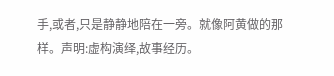手,或者,只是静静地陪在一旁。就像阿黄做的那样。声明:虚构演绎,故事经历。